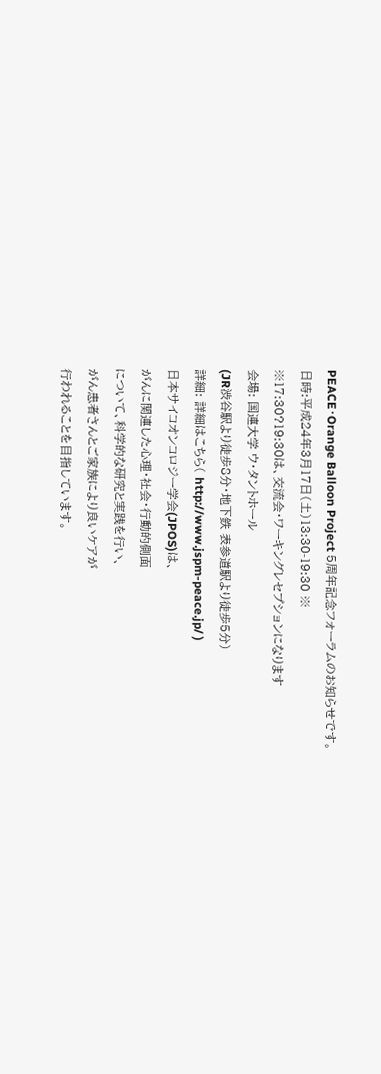PEACE・Orange Balloon Project 5周年記念フォーラムのお知らせです。
日時:平成24年3月17日(土)13:30-19:30 ※
※17:30?19:30は、交流会・ワーキングレセプションになります
会場: 国連大学 ウ・タントホール
(JR渋谷駅より徒歩8分・地下鉄 表参道駅より徒歩5分)
詳細: 詳細はこちら( http://www.jspm-peace.jp/ )
日本サイコオンコロジー学会(JPOS)は、
がんに関連した心理・社会・行動的側面
について、科学的な研究と実践を行い、
がん患者さんとご家族により良いケアが
行われることを目指しています。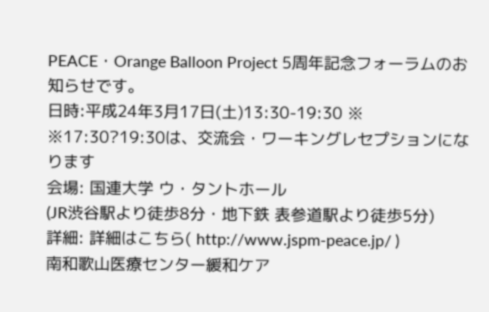PEACE・Orange Balloon Project 5周年記念フォーラムのお知らせです。
日時:平成24年3月17日(土)13:30-19:30 ※
※17:30?19:30は、交流会・ワーキングレセプションになります
会場: 国連大学 ウ・タントホール
(JR渋谷駅より徒歩8分・地下鉄 表参道駅より徒歩5分)
詳細: 詳細はこちら( http://www.jspm-peace.jp/ )
南和歌山医療センター緩和ケア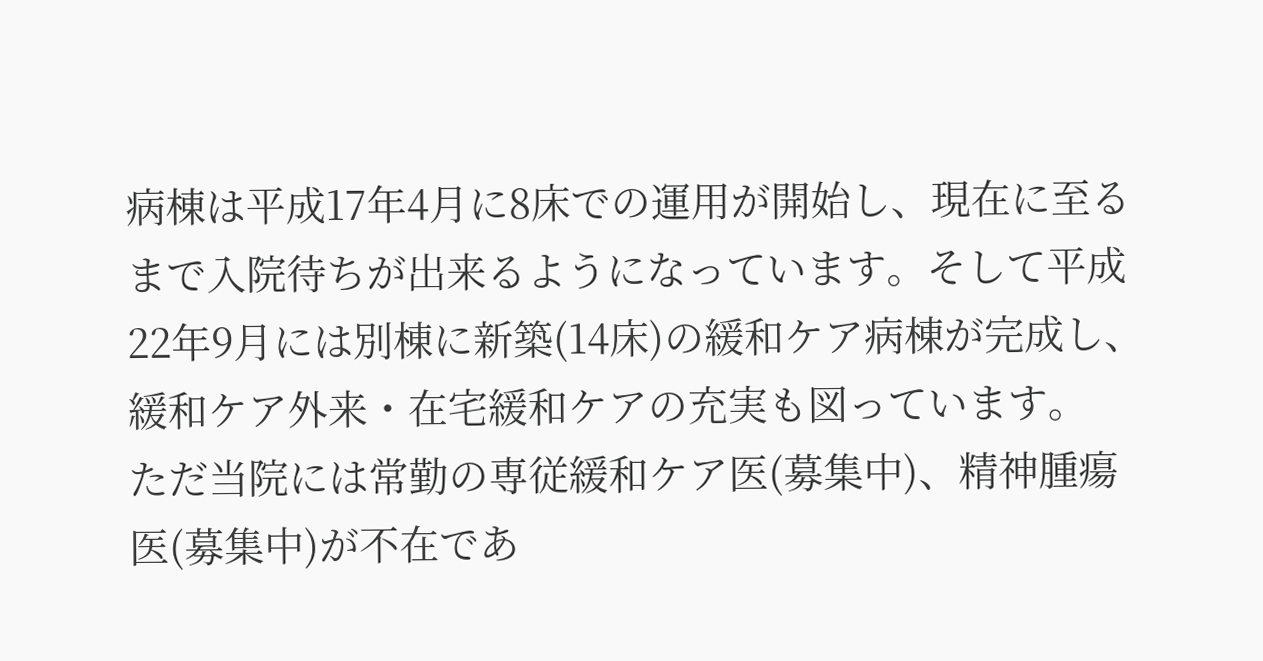病棟は平成17年4月に8床での運用が開始し、現在に至るまで入院待ちが出来るようになっています。そして平成22年9月には別棟に新築(14床)の緩和ケア病棟が完成し、緩和ケア外来・在宅緩和ケアの充実も図っています。
ただ当院には常勤の専従緩和ケア医(募集中)、精神腫瘍医(募集中)が不在であ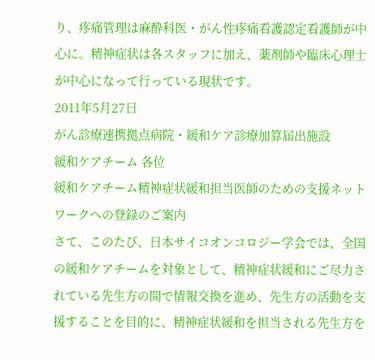り、疼痛管理は麻酔科医・がん性疼痛看護認定看護師が中心に。精神症状は各スタッフに加え、薬剤師や臨床心理士が中心になって行っている現状です。
2011年5月27日
がん診療連携拠点病院・緩和ケア診療加算届出施設
緩和ケアチーム 各位
緩和ケアチーム精神症状緩和担当医師のための支援ネットワークへの登録のご案内
さて、このたび、日本サイコオンコロジー学会では、全国の緩和ケアチームを対象として、精神症状緩和にご尽力されている先生方の間で情報交換を進め、先生方の活動を支援することを目的に、精神症状緩和を担当される先生方を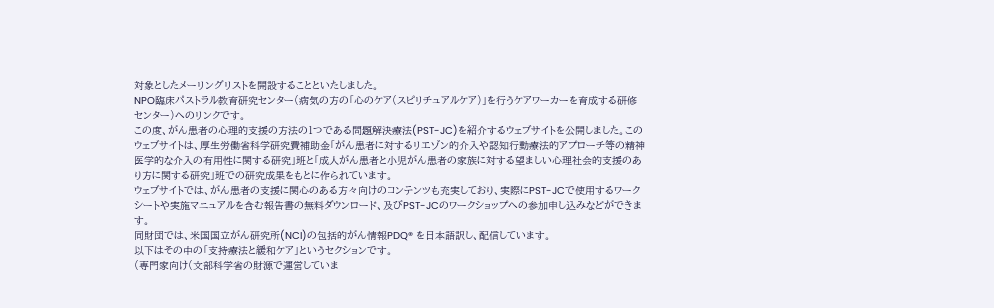対象としたメーリングリストを開設することといたしました。
NPO臨床パストラル教育研究センター(病気の方の「心のケア(スピリチュアルケア)」を行うケアワーカーを育成する研修センター)へのリンクです。
この度、がん患者の心理的支援の方法の1つである問題解決療法(PST-JC)を紹介するウェブサイトを公開しました。このウェブサイトは、厚生労働省科学研究費補助金「がん患者に対するリエゾン的介入や認知行動療法的アプローチ等の精神医学的な介入の有用性に関する研究」班と「成人がん患者と小児がん患者の家族に対する望ましい心理社会的支援のあり方に関する研究」班での研究成果をもとに作られています。
ウェブサイトでは、がん患者の支援に関心のある方々向けのコンテンツも充実しており、実際にPST-JCで使用するワークシートや実施マニュアルを含む報告書の無料ダウンロード、及びPST-JCのワークショップへの参加申し込みなどができます。
同財団では、米国国立がん研究所(NCI)の包括的がん情報PDQ® を日本語訳し、配信しています。
以下はその中の「支持療法と緩和ケア」というセクションです。
(専門家向け(文部科学省の財源で運営していま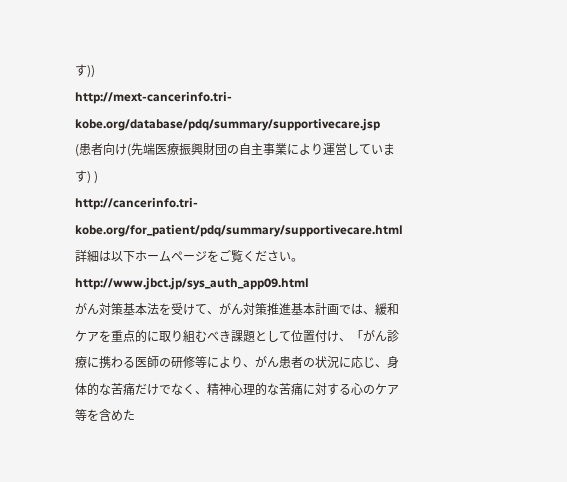す))
http://mext-cancerinfo.tri-kobe.org/database/pdq/summary/supportivecare.jsp
(患者向け(先端医療振興財団の自主事業により運営しています) )
http://cancerinfo.tri-kobe.org/for_patient/pdq/summary/supportivecare.html
詳細は以下ホームページをご覧ください。
http://www.jbct.jp/sys_auth_app09.html
がん対策基本法を受けて、がん対策推進基本計画では、緩和ケアを重点的に取り組むべき課題として位置付け、「がん診療に携わる医師の研修等により、がん患者の状況に応じ、身体的な苦痛だけでなく、精神心理的な苦痛に対する心のケア等を含めた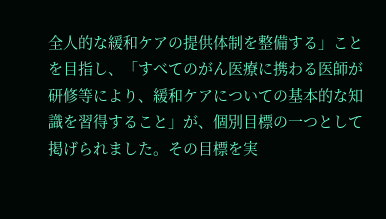全人的な緩和ケアの提供体制を整備する」ことを目指し、「すべてのがん医療に携わる医師が研修等により、緩和ケアについての基本的な知識を習得すること」が、個別目標の一つとして掲げられました。その目標を実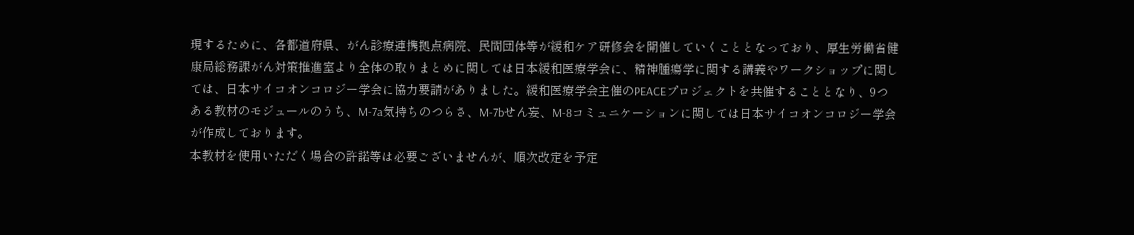現するために、各都道府県、がん診療連携拠点病院、民間団体等が緩和ケア研修会を開催していくこととなっており、厚生労働省健康局総務課がん対策推進室より全体の取りまとめに関しては日本緩和医療学会に、精神腫瘍学に関する講義やワークショップに関しては、日本サイコオンコロジー学会に協力要請がありました。緩和医療学会主催のPEACEプロジェクトを共催することとなり、9つある教材のモジュールのうち、M-7a気持ちのつらさ、M-7bせん妄、M-8コミュニケーションに関しては日本サイコオンコロジー学会が作成しております。
本教材を使用いただく場合の許諾等は必要ございませんが、順次改定を予定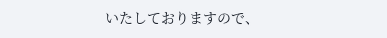いたしておりますので、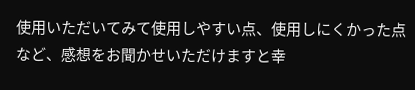使用いただいてみて使用しやすい点、使用しにくかった点など、感想をお聞かせいただけますと幸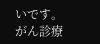いです。
がん診療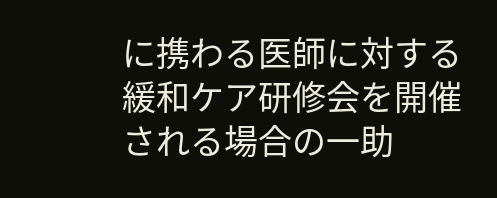に携わる医師に対する緩和ケア研修会を開催される場合の一助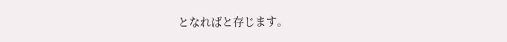となればと存じます。